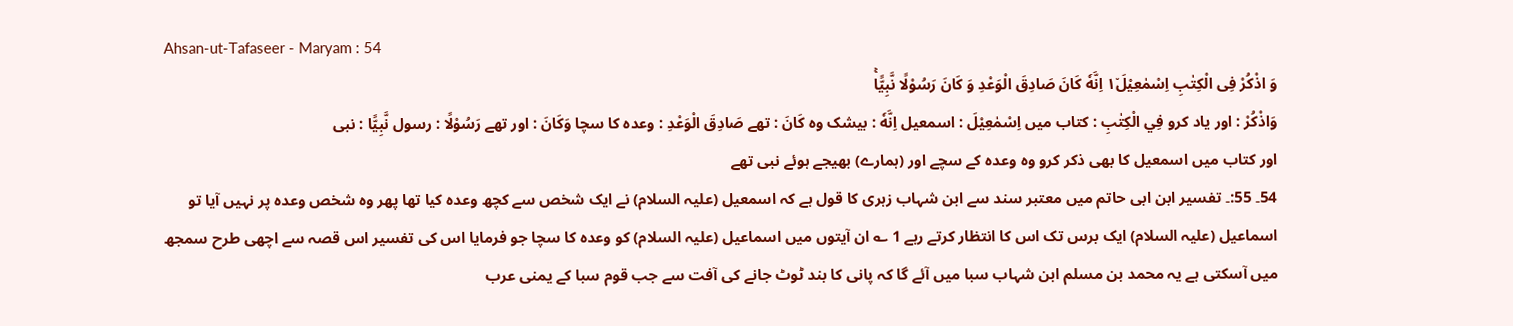Ahsan-ut-Tafaseer - Maryam : 54
وَ اذْكُرْ فِی الْكِتٰبِ اِسْمٰعِیْلَ١٘ اِنَّهٗ كَانَ صَادِقَ الْوَعْدِ وَ كَانَ رَسُوْلًا نَّبِیًّاۚ
وَاذْكُرْ : اور یاد کرو فِي الْكِتٰبِ : کتاب میں اِسْمٰعِيْلَ : اسمعیل اِنَّهٗ : بیشک وہ كَانَ : تھے صَادِقَ الْوَعْدِ : وعدہ کا سچا وَكَانَ : اور تھے رَسُوْلًا : رسول نَّبِيًّا : نبی
اور کتاب میں اسمعیل کا بھی ذکر کرو وہ وعدہ کے سچے اور (ہمارے) بھیجے ہوئے نبی تھے
54۔ 55:۔ تفسیر ابن ابی حاتم میں معتبر سند سے ابن شہاب زہری کا قول ہے کہ اسمعیل (علیہ السلام) نے ایک شخص سے کچھ وعدہ کیا تھا پھر وہ شخص وعدہ پر نہیں آیا تو اسماعیل (علیہ السلام) ایک برس تک اس کا انتظار کرتے رہے 1 ؎ ان آیتوں میں اسماعیل (علیہ السلام) کو وعدہ کا سچا جو فرمایا اس کی تفسیر اس قصہ سے اچھی طرح سمجھ میں آسکتی ہے یہ محمد بن مسلم ابن شہاب سبا میں آئے گا کہ پانی کا بند ٹوٹ جانے کی آفت سے جب قوم سبا کے یمنی عرب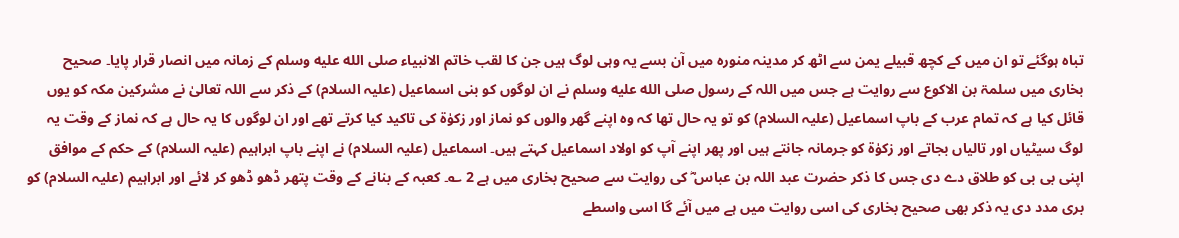تباہ ہوگئے تو ان میں کے کچھ قبیلے یمن سے اٹھ کر مدینہ منورہ میں آن بسے یہ وہی لوگ ہیں جن کا لقب خاتم الانبیاء صلى الله عليه وسلم کے زمانہ میں انصار قرار پایا۔ صحیح بخاری میں سلمۃ بن الاکوع سے روایت ہے جس میں اللہ کے رسول صلى الله عليه وسلم نے ان لوگوں کو بنی اسماعیل (علیہ السلام) کے ذکر سے اللہ تعالیٰ نے مشرکین مکہ کو یوں قائل کیا ہے کہ تمام عرب کے باپ اسماعیل (علیہ السلام) کو تو یہ حال تھا کہ وہ اپنے گھر والوں کو نماز اور زکوٰۃ کی تاکید کیا کرتے تھے اور ان لوگوں کا یہ حال ہے کہ نماز کے وقت یہ لوگ سیٹیاں اور تالیاں بجاتے اور زکوٰۃ کو جرمانہ جانتے ہیں اور پھر اپنے آپ کو اولاد اسماعیل کہتے ہیں۔ اسماعیل (علیہ السلام) نے اپنے باپ ابراہیم (علیہ السلام) کے حکم کے موافق اپنی بی بی کو طلاق دے دی جس کا ذکر حضرت عبد اللہ بن عباس ؓ کی روایت سے صحیح بخاری میں ہے 2 ؎۔ کعبہ کے بنانے کے وقت پتھر ڈھو ڈھو کر لائے اور ابراہیم (علیہ السلام) کو بری مدد دی یہ ذکر بھی صحیح بخاری کی اسی روایت میں ہے میں آئے گا اسی واسطے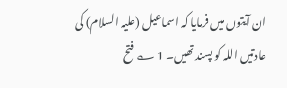ان آیتوں میں فرمایا کہ اسماعیل (علیہ السلام) کی عادتیں اللہ کو پسند تھیں۔ 1 ؎ فتح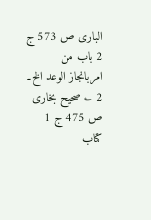الباری ص 573 ج 2 باب من امربانجاز الوعد الخ۔ 2 ؎ صحیح بخاری ص 475 ج 1 کتاب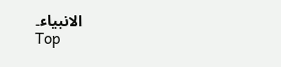الانبیاء۔
Top